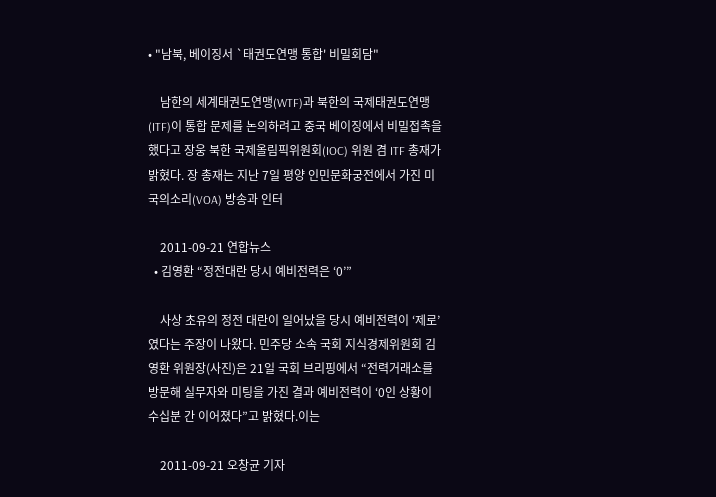• "남북, 베이징서 `태권도연맹 통합' 비밀회담"

    남한의 세계태권도연맹(WTF)과 북한의 국제태권도연맹(ITF)이 통합 문제를 논의하려고 중국 베이징에서 비밀접촉을 했다고 장웅 북한 국제올림픽위원회(IOC) 위원 겸 ITF 총재가 밝혔다. 장 총재는 지난 7일 평양 인민문화궁전에서 가진 미국의소리(VOA) 방송과 인터

    2011-09-21 연합뉴스
  • 김영환 “정전대란 당시 예비전력은 ‘0’”

    사상 초유의 정전 대란이 일어났을 당시 예비전력이 ‘제로’였다는 주장이 나왔다. 민주당 소속 국회 지식경제위원회 김영환 위원장(사진)은 21일 국회 브리핑에서 “전력거래소를 방문해 실무자와 미팅을 가진 결과 예비전력이 ‘0인 상황이 수십분 간 이어졌다”고 밝혔다.이는

    2011-09-21 오창균 기자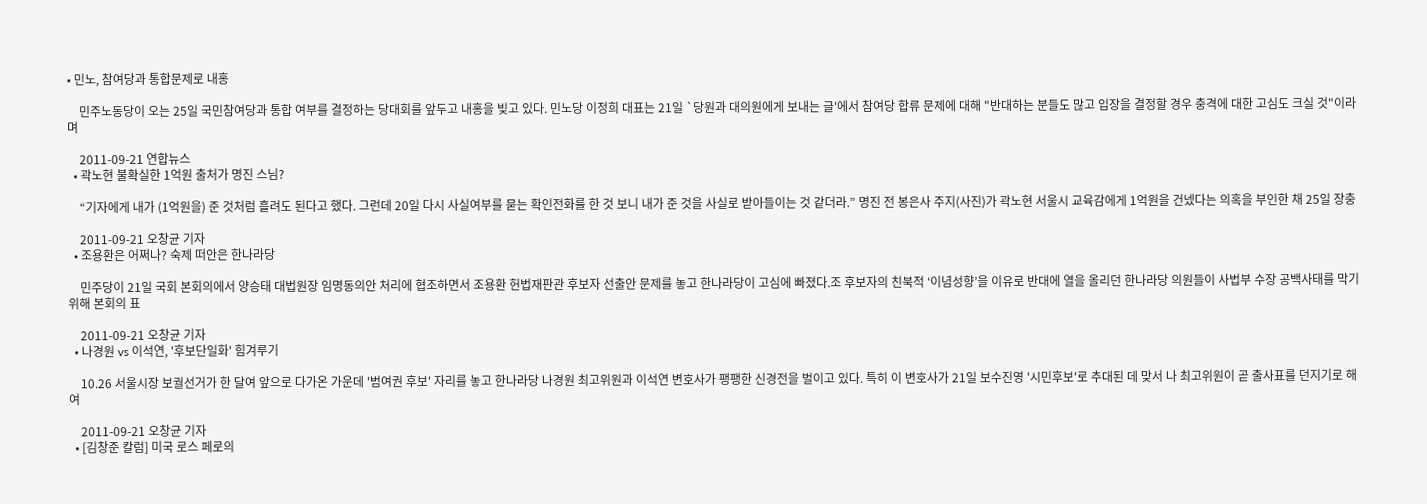• 민노, 참여당과 통합문제로 내홍

    민주노동당이 오는 25일 국민참여당과 통합 여부를 결정하는 당대회를 앞두고 내홍을 빚고 있다. 민노당 이정희 대표는 21일 `당원과 대의원에게 보내는 글'에서 참여당 합류 문제에 대해 "반대하는 분들도 많고 입장을 결정할 경우 충격에 대한 고심도 크실 것"이라며

    2011-09-21 연합뉴스
  • 곽노현 불확실한 1억원 출처가 명진 스님?

    “기자에게 내가 (1억원을) 준 것처럼 흘려도 된다고 했다. 그런데 20일 다시 사실여부를 묻는 확인전화를 한 것 보니 내가 준 것을 사실로 받아들이는 것 같더라.” 명진 전 봉은사 주지(사진)가 곽노현 서울시 교육감에게 1억원을 건넸다는 의혹을 부인한 채 25일 장충

    2011-09-21 오창균 기자
  • 조용환은 어쩌나? 숙제 떠안은 한나라당

    민주당이 21일 국회 본회의에서 양승태 대법원장 임명동의안 처리에 협조하면서 조용환 헌법재판관 후보자 선출안 문제를 놓고 한나라당이 고심에 빠졌다.조 후보자의 친북적 ‘이념성향’을 이유로 반대에 열을 올리던 한나라당 의원들이 사법부 수장 공백사태를 막기 위해 본회의 표

    2011-09-21 오창균 기자
  • 나경원 vs 이석연, '후보단일화' 힘겨루기

    10.26 서울시장 보궐선거가 한 달여 앞으로 다가온 가운데 '범여권 후보' 자리를 놓고 한나라당 나경원 최고위원과 이석연 변호사가 팽팽한 신경전을 벌이고 있다. 특히 이 변호사가 21일 보수진영 '시민후보'로 추대된 데 맞서 나 최고위원이 곧 출사표를 던지기로 해 여

    2011-09-21 오창균 기자
  • [김창준 칼럼] 미국 로스 페로의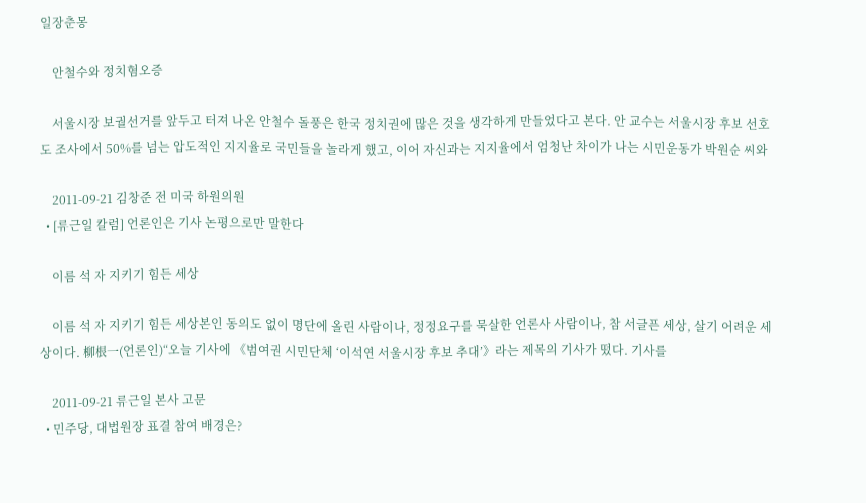일장춘몽

    안철수와 정치혐오증

    서울시장 보궐선거를 앞두고 터져 나온 안철수 돌풍은 한국 정치권에 많은 것을 생각하게 만들었다고 본다. 안 교수는 서울시장 후보 선호도 조사에서 50%를 넘는 압도적인 지지율로 국민들을 놀라게 했고, 이어 자신과는 지지율에서 엄청난 차이가 나는 시민운동가 박원순 씨와

    2011-09-21 김창준 전 미국 하원의원
  • [류근일 칼럼] 언론인은 기사 논평으로만 말한다

    이름 석 자 지키기 힘든 세상

    이름 석 자 지키기 힘든 세상본인 동의도 없이 명단에 올린 사람이나, 정정요구를 묵살한 언론사 사람이나, 참 서글픈 세상, 살기 어려운 세상이다. 柳根一(언론인)“오늘 기사에 《범여권 시민단체 ‘이석연 서울시장 후보 추대’》라는 제목의 기사가 떴다. 기사를

    2011-09-21 류근일 본사 고문
  • 민주당, 대법원장 표결 참여 배경은?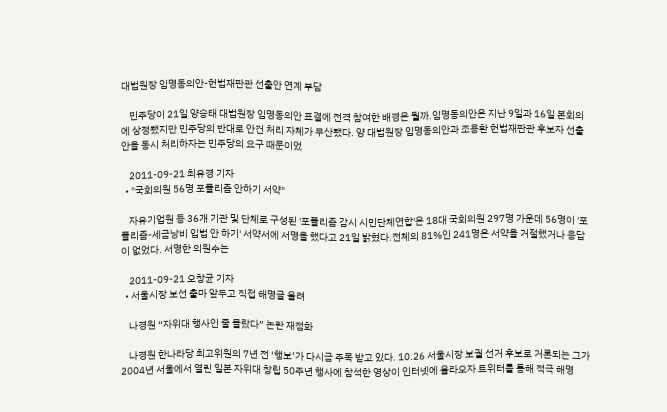대법원장 임명동의안-헌법재판관 선출안 연계 부담

    민주당이 21일 양승태 대법원장 임명동의안 표결에 전격 참여한 배경은 뭘까.임명동의안은 지난 9일과 16일 본회의에 상정됐지만 민주당의 반대로 안건 처리 자체가 무산됐다. 양 대법원장 임명동의안과 조용환 헌법재판관 후보자 선출안을 동시 처리하자는 민주당의 요구 때문이었

    2011-09-21 최유경 기자
  • "국회의원 56명 포퓰리즘 안하기 서약"

    자유기업원 등 36개 기관 및 단체로 구성된 '포퓰리즘 감시 시민단체연합'은 18대 국회의원 297명 가운데 56명이 '포퓰리즘-세금낭비 입법 안 하기' 서약서에 서명을 했다고 21일 밝혔다.전체의 81%인 241명은 서약을 거절했거나 응답이 없었다. 서명한 의원수는

    2011-09-21 오창균 기자
  • 서울시장 보선 출마 앞두고 직접 해명글 올려

    나경원 “자위대 행사인 줄 몰랐다” 논란 재점화

    나경원 한나라당 최고위원의 7년 전 ‘행보’가 다시금 주목 받고 있다. 10.26 서울시장 보궐 선거 후보로 거론되는 그가 2004년 서울에서 열린 일본 자위대 창립 50주년 행사에 참석한 영상이 인터넷에 올라오자 트위터를 통해 적극 해명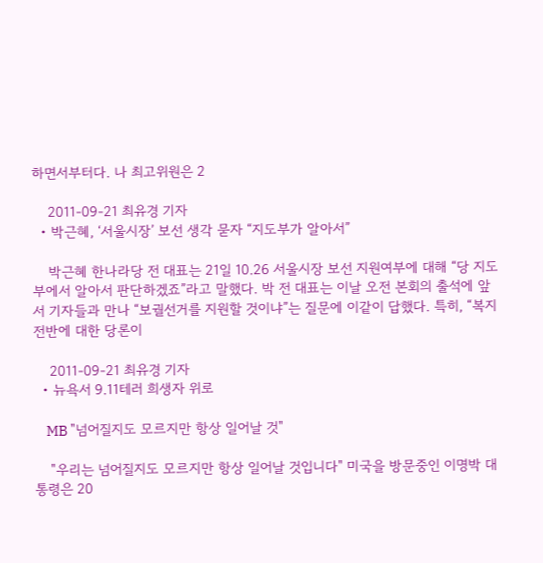하면서부터다. 나 최고위원은 2

    2011-09-21 최유경 기자
  • 박근혜, ‘서울시장’ 보선 생각 묻자 “지도부가 알아서”

    박근혜 한나라당 전 대표는 21일 10.26 서울시장 보선 지원여부에 대해 “당 지도부에서 알아서 판단하겠죠”라고 말했다. 박 전 대표는 이날 오전 본회의 출석에 앞서 기자들과 만나 “보궐선거를 지원할 것이냐”는 질문에 이같이 답했다. 특히, “복지 전반에 대한 당론이

    2011-09-21 최유경 기자
  • 뉴욕서 9.11테러 희생자 위로

    MB "넘어질지도 모르지만 항상 일어날 것"

    "우리는 넘어질지도 모르지만 항상 일어날 것입니다" 미국을 방문중인 이명박 대통령은 20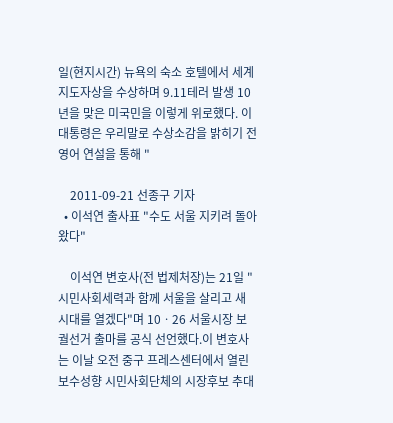일(현지시간) 뉴욕의 숙소 호텔에서 세계지도자상을 수상하며 9.11테러 발생 10년을 맞은 미국민을 이렇게 위로했다. 이 대통령은 우리말로 수상소감을 밝히기 전 영어 연설을 통해 "

    2011-09-21 선종구 기자
  • 이석연 출사표 "수도 서울 지키려 돌아왔다"

    이석연 변호사(전 법제처장)는 21일 "시민사회세력과 함께 서울을 살리고 새 시대를 열겠다"며 10ㆍ26 서울시장 보궐선거 출마를 공식 선언했다.이 변호사는 이날 오전 중구 프레스센터에서 열린 보수성향 시민사회단체의 시장후보 추대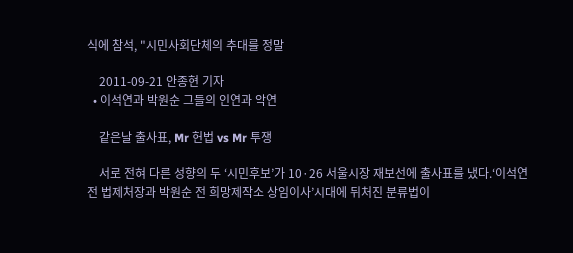식에 참석, "시민사회단체의 추대를 정말

    2011-09-21 안종현 기자
  • 이석연과 박원순 그들의 인연과 악연

    같은날 출사표, Mr 헌법 vs Mr 투쟁

    서로 전혀 다른 성향의 두 ‘시민후보’가 10·26 서울시장 재보선에 출사표를 냈다.‘이석연 전 법제처장과 박원순 전 희망제작소 상임이사’시대에 뒤처진 분류법이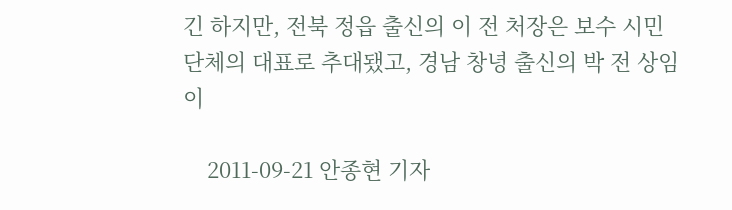긴 하지만, 전북 정읍 출신의 이 전 처장은 보수 시민단체의 대표로 추대됐고, 경남 창녕 출신의 박 전 상임이

    2011-09-21 안종현 기자